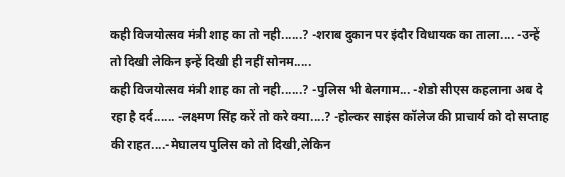कही विजयोत्सव मंत्री शाह का तो नही......? -शराब दुकान पर इंदौर विधायक का ताला.... -उन्हें तो दिखी लेकिन इन्हें दिखी ही नहीं सोनम.....
कही विजयोत्सव मंत्री शाह का तो नही......? -पुलिस भी बेलगाम... -शेडो सीएस कहलाना अब दे रहा है दर्द...... -लक्ष्मण सिंह करें तो करे क्या....? -होल्कर साइंस कॉलेज की प्राचार्य को दो सप्ताह की राहत....-मेघालय पुलिस को तो दिखी,लेकिन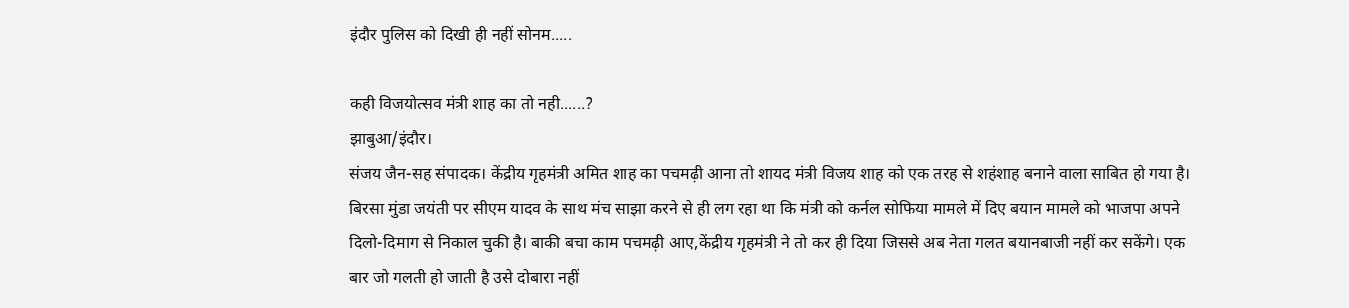इंदौर पुलिस को दिखी ही नहीं सोनम.....

कही विजयोत्सव मंत्री शाह का तो नही......?
झाबुआ/इंदौर।
संजय जैन-सह संपादक। केंद्रीय गृहमंत्री अमित शाह का पचमढ़ी आना तो शायद मंत्री विजय शाह को एक तरह से शहंशाह बनाने वाला साबित हो गया है। बिरसा मुंडा जयंती पर सीएम यादव के साथ मंच साझा करने से ही लग रहा था कि मंत्री को कर्नल सोफिया मामले में दिए बयान मामले को भाजपा अपने दिलो-दिमाग से निकाल चुकी है। बाकी बचा काम पचमढ़ी आए,केंद्रीय गृहमंत्री ने तो कर ही दिया जिससे अब नेता गलत बयानबाजी नहीं कर सकेंगे। एक बार जो गलती हो जाती है उसे दोबारा नहीं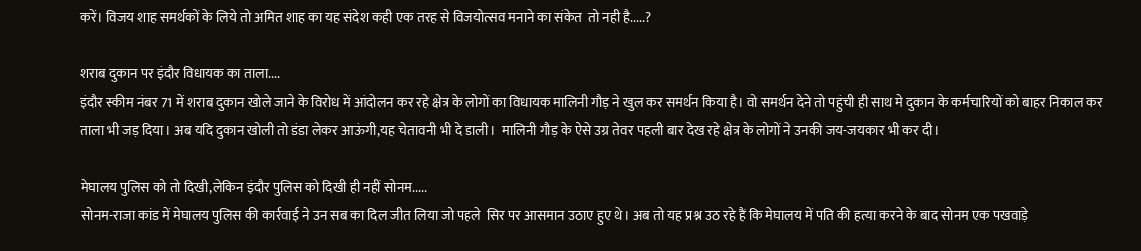करें। विजय शाह समर्थकों के लिये तो अमित शाह का यह संदेश कही एक तरह से विजयोत्सव मनाने का संकेत  तो नही है.....?

शराब दुकान पर इंदौर विधायक का ताला....
इंदौर स्कीम नंबर 71 में शराब दुकान खोले जाने के विरोध में आंदोलन कर रहे क्षेत्र के लोगों का विधायक मालिनी गौड़ ने खुल कर समर्थन किया है। वो समर्थन देने तो पहुंची ही साथ मे दुकान के कर्मचारियों को बाहर निकाल कर ताला भी जड़ दिया। अब यदि दुकान खोली तो डंडा लेकर आऊंगी,यह चेतावनी भी दे डाली।  मालिनी गौड़ के ऐसे उग्र तेवर पहली बार देख रहे क्षेत्र के लोगों ने उनकी जय-जयकार भी कर दी।

मेघालय पुलिस को तो दिखी,लेकिन इंदौर पुलिस को दिखी ही नहीं सोनम.....
सोनम-राजा कांड में मेघालय पुलिस की कार्रवाई ने उन सब का दिल जीत लिया जो पहले  सिर पर आसमान उठाए हुए थे। अब तो यह प्रश्न उठ रहे हैं कि मेघालय में पति की हत्या करने के बाद सोनम एक पखवाड़े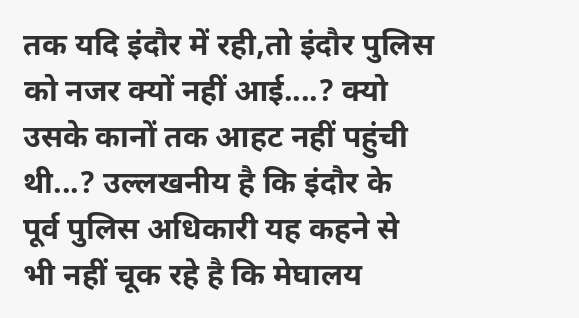तक यदि इंदौर में रही,तो इंदौर पुलिस को नजर क्यों नहीं आई....? क्यो उसके कानों तक आहट नहीं पहुंची थी...? उल्लखनीय है कि इंदौर के पूर्व पुलिस अधिकारी यह कहने से भी नहीं चूक रहे है कि मेघालय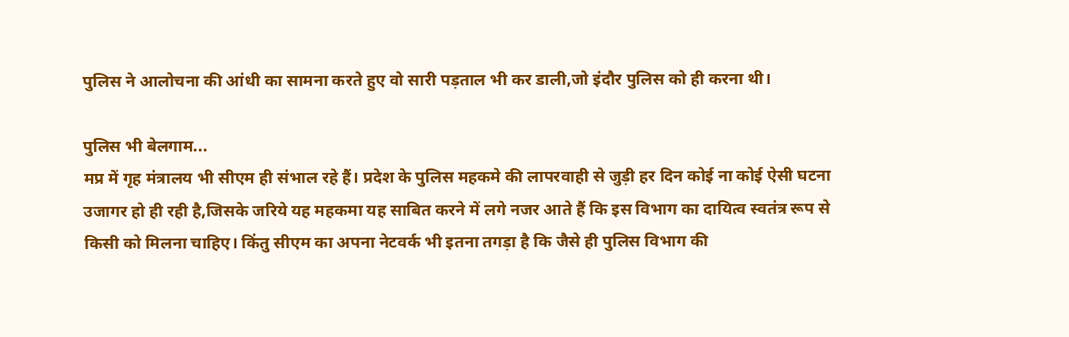पुलिस ने आलोचना की आंधी का सामना करते हुए वो सारी पड़ताल भी कर डाली,जो इंदौर पुलिस को ही करना थी।

पुलिस भी बेलगाम...
मप्र में गृह मंत्रालय भी सीएम ही संभाल रहे हैं। प्रदेश के पुलिस महकमे की लापरवाही से जुड़ी हर दिन कोई ना कोई ऐसी घटना उजागर हो ही रही है,जिसके जरिये यह महकमा यह साबित करने में लगे नजर आते हैं कि इस विभाग का दायित्व स्वतंत्र रूप से किसी को मिलना चाहिए। किंतु सीएम का अपना नेटवर्क भी इतना तगड़ा है कि जैसे ही पुलिस विभाग की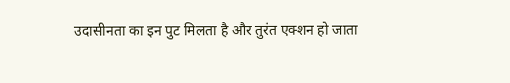उदासीनता का इन पुट मिलता है और तुरंत एक्शन हो जाता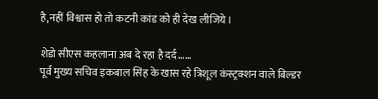है,नहीं विश्वास हो तो कटनी कांड को ही देख लीजिये।

शेडो सीएस कहलाना अब दे रहा है दर्द......
पूर्व मुख्य सचिव इकबाल सिंह के खास रहे त्रिशूल कंस्ट्रक्शन वाले बिल्डर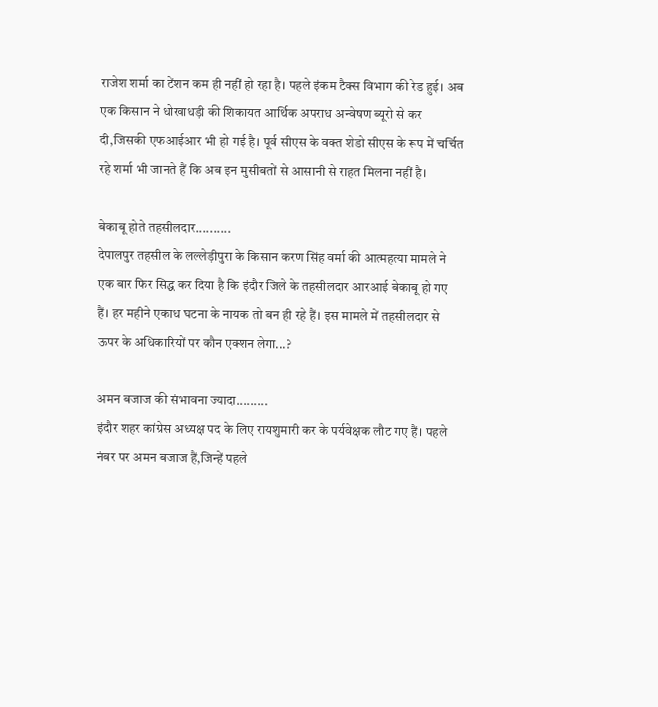राजेश शर्मा का टेंशन कम ही नहीं हो रहा है। पहले इंकम टैक्स विभाग की रेड हुई। अब एक किसान ने धोखाधड़ी की शिकायत आर्थिक अपराध अन्वेषण ब्यूरो से कर दी,जिसकी एफआईआर भी हो गई है। पूर्व सीएस के वक्त शेडो सीएस के रूप में चर्चित रहे शर्मा भी जानते हैं कि अब इन मुसीबतों से आसानी से राहत मिलना नहीं है।

बेकाबू होते तहसीलदार..........
देपालपुर तहसील के लल्लेड़ीपुरा के किसान करण सिंह वर्मा की आत्महत्या मामले ने एक बार फिर सिद्ध कर दिया है कि इंदौर जिले के तहसीलदार आरआई बेकाबू हो गए हैं। हर महीने एकाध घटना के नायक तो बन ही रहे हैं। इस मामले में तहसीलदार से ऊपर के अधिकारियों पर कौन एक्शन लेगा...?

अमन बजाज की संभावना ज्यादा.........
इंदौर शहर कांग्रेस अध्यक्ष पद के लिए रायशुमारी कर के पर्यवेक्षक लौट गए हैं। पहले नंबर पर अमन बजाज हैं,जिन्हें पहले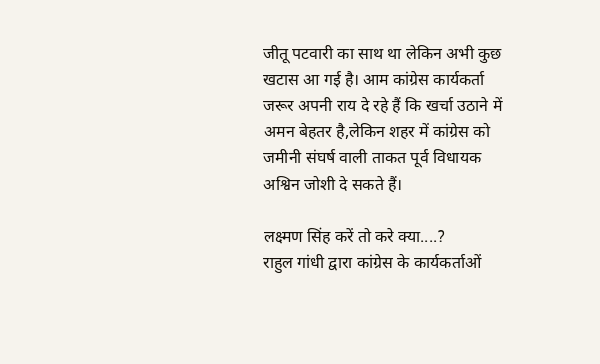जीतू पटवारी का साथ था लेकिन अभी कुछ खटास आ गई है। आम कांग्रेस कार्यकर्ता जरूर अपनी राय दे रहे हैं कि खर्चा उठाने में अमन बेहतर है,लेकिन शहर में कांग्रेस को जमीनी संघर्ष वाली ताकत पूर्व विधायक अश्विन जोशी दे सकते हैं।

लक्ष्मण सिंह करें तो करे क्या....?
राहुल गांधी द्वारा कांग्रेस के कार्यकर्ताओं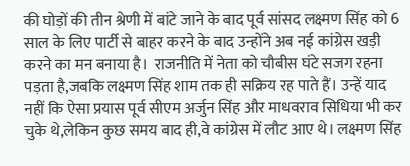की घोड़ों की तीन श्रेणी में बांटे जाने के बाद पूर्व सांसद लक्ष्मण सिंह को 6 साल के लिए पार्टी से बाहर करने के बाद उन्होंने अब नई कांग्रेस खड़ी करने का मन बनाया है।  राजनीति में नेता को चौबीस घंटे सजग रहना पड़ता है,जबकि लक्ष्मण सिंह शाम तक ही सक्रिय रह पाते हैं। उन्हें याद नहीं कि ऐसा प्रयास पूर्व सीएम अर्जुन सिंह और माधवराव सिधिया भी कर चुके थे,लेकिन कुछ समय बाद ही,वे कांग्रेस में लौट आए थे। लक्ष्मण सिंह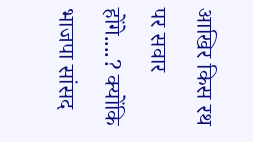आखिर किस रथ पर सवार होंगे....? क्योंकि भाजपा सांसद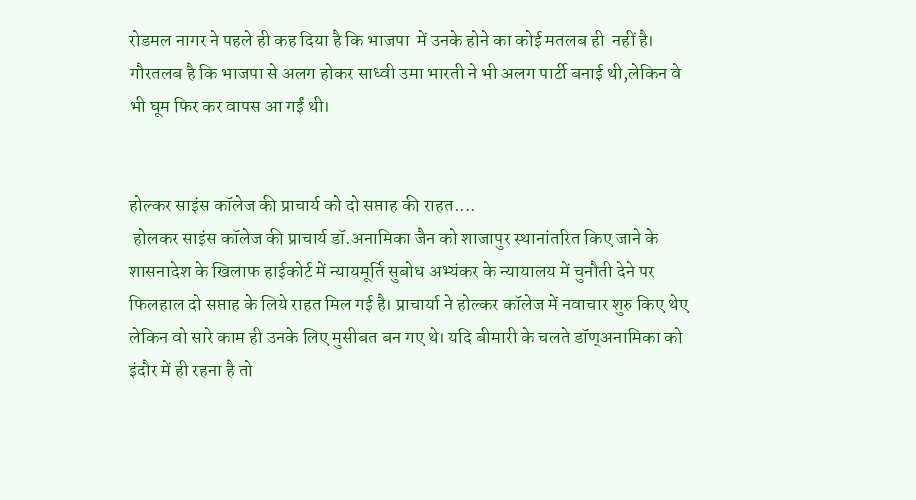रोडमल नागर ने पहले ही कह दिया है कि भाजपा  में उनके होने का कोई मतलब ही  नहीं है। गौरतलब है कि भाजपा से अलग होकर साध्वी उमा भारती ने भी अलग पार्टी बनाई थी,लेकिन वे भी घूम फिर कर वापस आ गईं थी।


होल्कर साइंस कॉलेज की प्राचार्य को दो सप्ताह की राहत....
 होलकर साइंस कॉलेज की प्राचार्य डॉ.अनामिका जैन को शाजापुर स्थानांतरित किए जाने के शासनादेश के खिलाफ हाईकोर्ट में न्यायमूर्ति सुबोध अभ्यंकर के न्यायालय में चुनौती देने पर फिलहाल दो सप्ताह के लिये राहत मिल गई है। प्राचार्या ने होल्कर कॉलेज में नवाचार शुरु किए थेए लेकिन वो सारे काम ही उनके लिए मुसीबत बन गए थे। यदि बीमारी के चलते डॉण्अनामिका को इंदौर में ही रहना है तो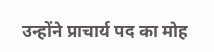उन्होंने प्राचार्य पद का मोह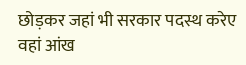छोड़कर जहां भी सरकार पदस्थ करेए वहां आंख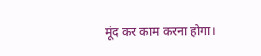मूंद कर काम करना होगा।